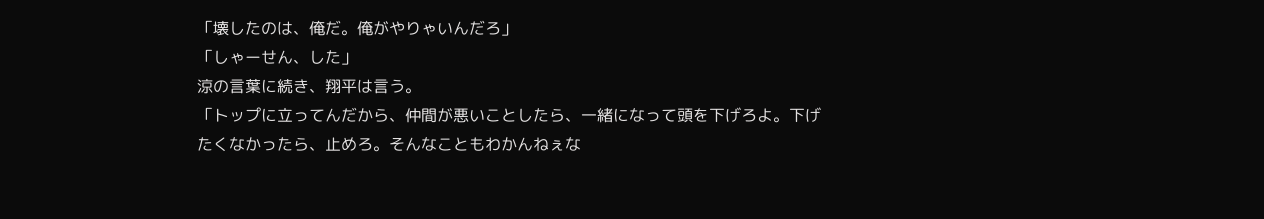「壊したのは、俺だ。俺がやりゃいんだろ」
「しゃーせん、した」
涼の言葉に続き、翔平は言う。
「トップに立ってんだから、仲間が悪いことしたら、一緒になって頭を下げろよ。下げたくなかったら、止めろ。そんなこともわかんねぇな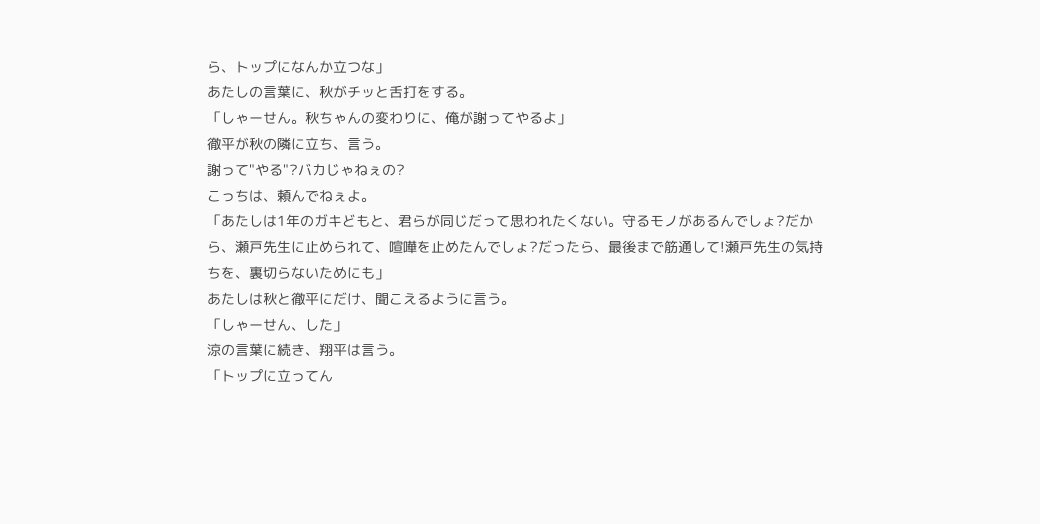ら、トップになんか立つな」
あたしの言葉に、秋がチッと舌打をする。
「しゃーせん。秋ちゃんの変わりに、俺が謝ってやるよ」
徹平が秋の隣に立ち、言う。
謝って"やる"?バカじゃねぇの?
こっちは、頼んでねぇよ。
「あたしは1年のガキどもと、君らが同じだって思われたくない。守るモノがあるんでしょ?だから、瀬戸先生に止められて、喧嘩を止めたんでしょ?だったら、最後まで筋通して!瀬戸先生の気持ちを、裏切らないためにも」
あたしは秋と徹平にだけ、聞こえるように言う。
「しゃーせん、した」
涼の言葉に続き、翔平は言う。
「トップに立ってん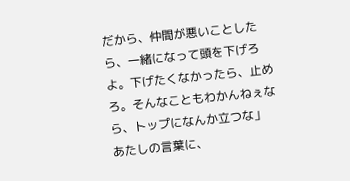だから、仲間が悪いことしたら、一緒になって頭を下げろよ。下げたくなかったら、止めろ。そんなこともわかんねぇなら、トップになんか立つな」
あたしの言葉に、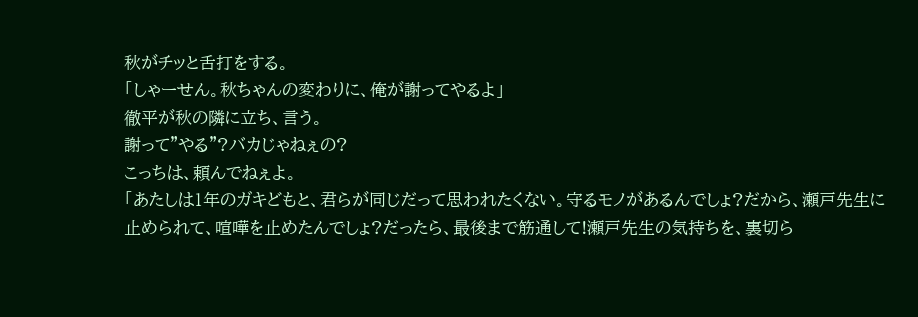秋がチッと舌打をする。
「しゃーせん。秋ちゃんの変わりに、俺が謝ってやるよ」
徹平が秋の隣に立ち、言う。
謝って"やる"?バカじゃねぇの?
こっちは、頼んでねぇよ。
「あたしは1年のガキどもと、君らが同じだって思われたくない。守るモノがあるんでしょ?だから、瀬戸先生に止められて、喧嘩を止めたんでしょ?だったら、最後まで筋通して!瀬戸先生の気持ちを、裏切ら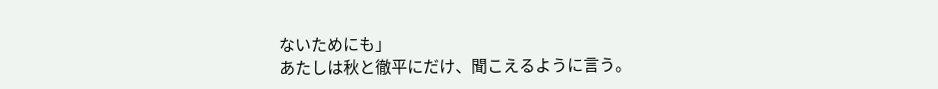ないためにも」
あたしは秋と徹平にだけ、聞こえるように言う。